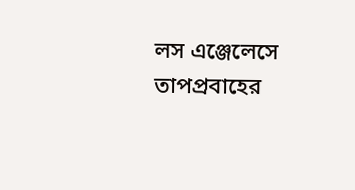লস এঞ্জেলেসে তাপপ্রবাহের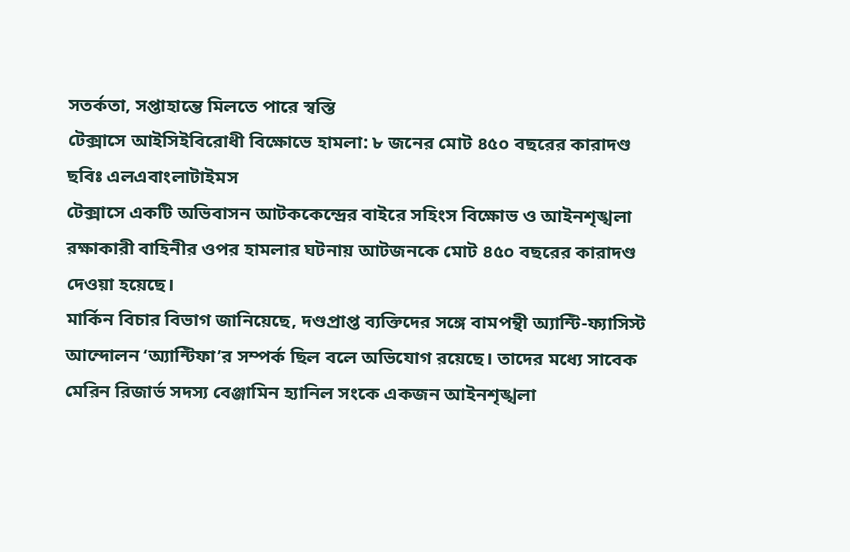সতর্কতা, সপ্তাহান্তে মিলতে পারে স্বস্তি
টেক্সাসে আইসিইবিরোধী বিক্ষোভে হামলা: ৮ জনের মোট ৪৫০ বছরের কারাদণ্ড
ছবিঃ এলএবাংলাটাইমস
টেক্সাসে একটি অভিবাসন আটককেন্দ্রের বাইরে সহিংস বিক্ষোভ ও আইনশৃঙ্খলা রক্ষাকারী বাহিনীর ওপর হামলার ঘটনায় আটজনকে মোট ৪৫০ বছরের কারাদণ্ড দেওয়া হয়েছে।
মার্কিন বিচার বিভাগ জানিয়েছে, দণ্ডপ্রাপ্ত ব্যক্তিদের সঙ্গে বামপন্থী অ্যান্টি-ফ্যাসিস্ট আন্দোলন ‘অ্যান্টিফা’র সম্পর্ক ছিল বলে অভিযোগ রয়েছে। তাদের মধ্যে সাবেক মেরিন রিজার্ভ সদস্য বেঞ্জামিন হ্যানিল সংকে একজন আইনশৃঙ্খলা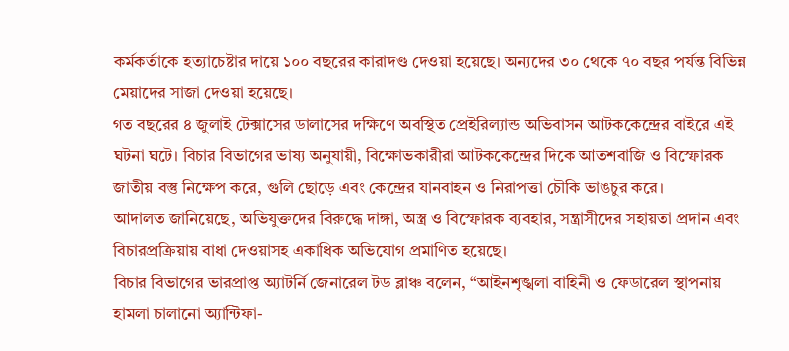কর্মকর্তাকে হত্যাচেষ্টার দায়ে ১০০ বছরের কারাদণ্ড দেওয়া হয়েছে। অন্যদের ৩০ থেকে ৭০ বছর পর্যন্ত বিভিন্ন মেয়াদের সাজা দেওয়া হয়েছে।
গত বছরের ৪ জুলাই টেক্সাসের ডালাসের দক্ষিণে অবস্থিত প্রেইরিল্যান্ড অভিবাসন আটককেন্দ্রের বাইরে এই ঘটনা ঘটে। বিচার বিভাগের ভাষ্য অনুযায়ী, বিক্ষোভকারীরা আটককেন্দ্রের দিকে আতশবাজি ও বিস্ফোরক জাতীয় বস্তু নিক্ষেপ করে, গুলি ছোড়ে এবং কেন্দ্রের যানবাহন ও নিরাপত্তা চৌকি ভাঙচুর করে।
আদালত জানিয়েছে, অভিযুক্তদের বিরুদ্ধে দাঙ্গা, অস্ত্র ও বিস্ফোরক ব্যবহার, সন্ত্রাসীদের সহায়তা প্রদান এবং বিচারপ্রক্রিয়ায় বাধা দেওয়াসহ একাধিক অভিযোগ প্রমাণিত হয়েছে।
বিচার বিভাগের ভারপ্রাপ্ত অ্যাটর্নি জেনারেল টড ব্লাঞ্চ বলেন, “আইনশৃঙ্খলা বাহিনী ও ফেডারেল স্থাপনায় হামলা চালানো অ্যান্টিফা-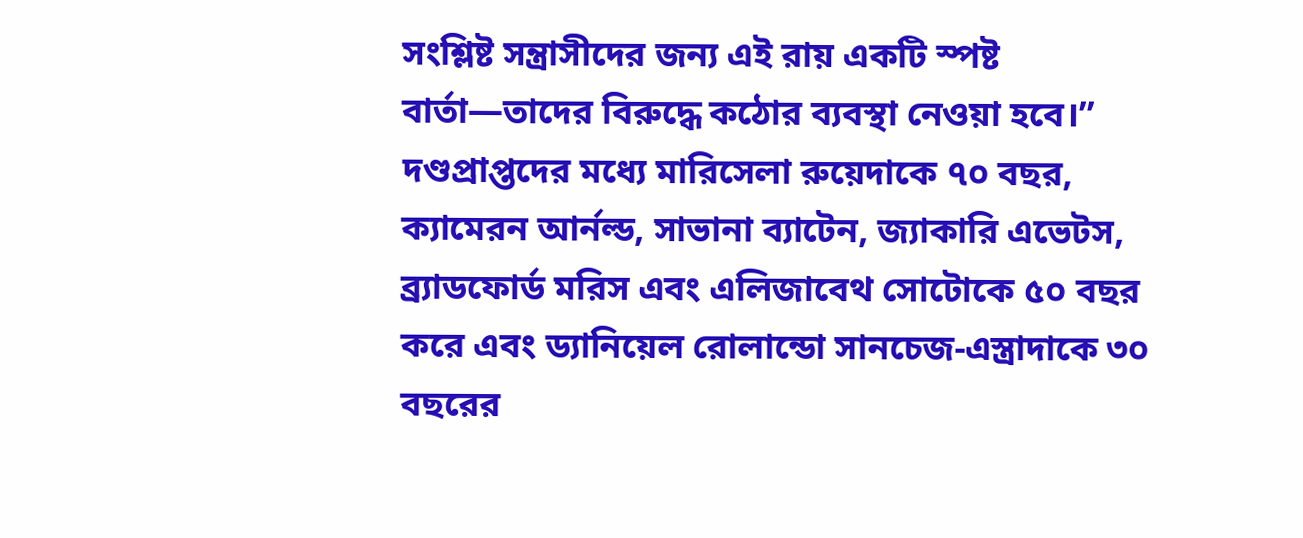সংশ্লিষ্ট সন্ত্রাসীদের জন্য এই রায় একটি স্পষ্ট বার্তা—তাদের বিরুদ্ধে কঠোর ব্যবস্থা নেওয়া হবে।”
দণ্ডপ্রাপ্তদের মধ্যে মারিসেলা রুয়েদাকে ৭০ বছর, ক্যামেরন আর্নল্ড, সাভানা ব্যাটেন, জ্যাকারি এভেটস, ব্র্যাডফোর্ড মরিস এবং এলিজাবেথ সোটোকে ৫০ বছর করে এবং ড্যানিয়েল রোলান্ডো সানচেজ-এস্ত্রাদাকে ৩০ বছরের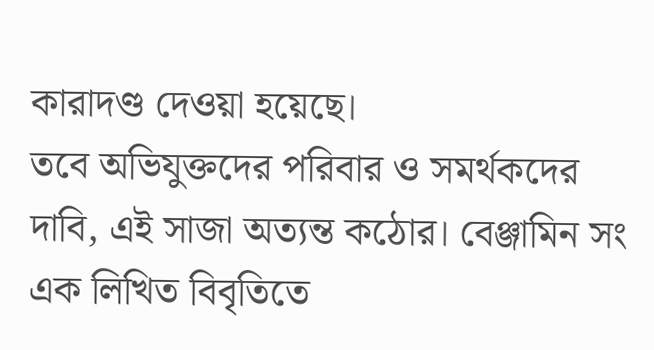কারাদণ্ড দেওয়া হয়েছে।
তবে অভিযুক্তদের পরিবার ও সমর্থকদের দাবি, এই সাজা অত্যন্ত কঠোর। বেঞ্জামিন সং এক লিখিত বিবৃতিতে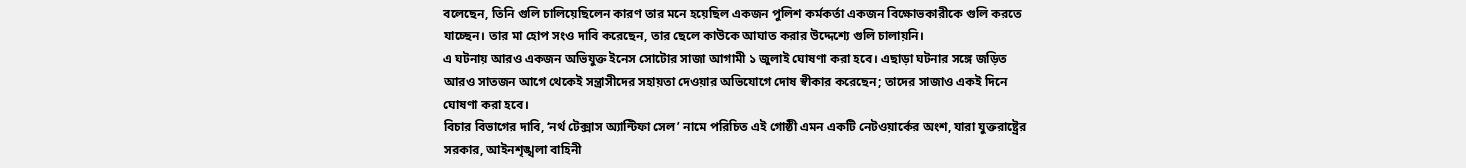বলেছেন, তিনি গুলি চালিয়েছিলেন কারণ তার মনে হয়েছিল একজন পুলিশ কর্মকর্তা একজন বিক্ষোভকারীকে গুলি করতে যাচ্ছেন। তার মা হোপ সংও দাবি করেছেন, তার ছেলে কাউকে আঘাত করার উদ্দেশ্যে গুলি চালায়নি।
এ ঘটনায় আরও একজন অভিযুক্ত ইনেস সোটোর সাজা আগামী ১ জুলাই ঘোষণা করা হবে। এছাড়া ঘটনার সঙ্গে জড়িত আরও সাতজন আগে থেকেই সন্ত্রাসীদের সহায়তা দেওয়ার অভিযোগে দোষ স্বীকার করেছেন; তাদের সাজাও একই দিনে ঘোষণা করা হবে।
বিচার বিভাগের দাবি, ‘নর্থ টেক্সাস অ্যান্টিফা সেল’ নামে পরিচিত এই গোষ্ঠী এমন একটি নেটওয়ার্কের অংশ, যারা যুক্তরাষ্ট্রের সরকার, আইনশৃঙ্খলা বাহিনী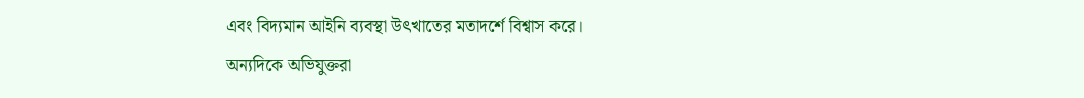এবং বিদ্যমান আইনি ব্যবস্থা উৎখাতের মতাদর্শে বিশ্বাস করে।
অন্যদিকে অভিযুক্তরা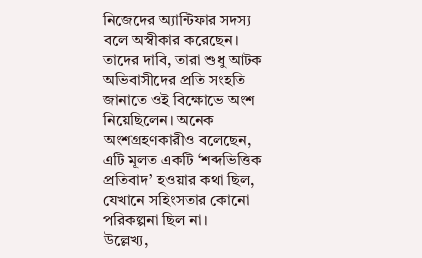নিজেদের অ্যান্টিফার সদস্য বলে অস্বীকার করেছেন। তাদের দাবি, তারা শুধু আটক অভিবাসীদের প্রতি সংহতি জানাতে ওই বিক্ষোভে অংশ নিয়েছিলেন। অনেক অংশগ্রহণকারীও বলেছেন, এটি মূলত একটি ‘শব্দভিত্তিক প্রতিবাদ’ হওয়ার কথা ছিল, যেখানে সহিংসতার কোনো পরিকল্পনা ছিল না।
উল্লেখ্য,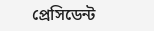প্রেসিডেন্ট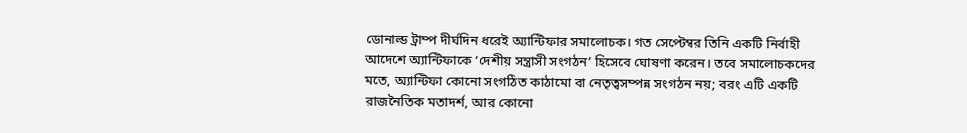ডোনাল্ড ট্রাম্প দীর্ঘদিন ধরেই অ্যান্টিফার সমালোচক। গত সেপ্টেম্বর তিনি একটি নির্বাহী আদেশে অ্যান্টিফাকে ‘দেশীয় সন্ত্রাসী সংগঠন’ হিসেবে ঘোষণা করেন। তবে সমালোচকদের মতে, অ্যান্টিফা কোনো সংগঠিত কাঠামো বা নেতৃত্বসম্পন্ন সংগঠন নয়; বরং এটি একটি রাজনৈতিক মতাদর্শ, আর কোনো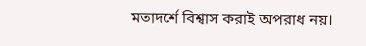মতাদর্শে বিশ্বাস করাই অপরাধ নয়।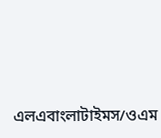এলএবাংলাটাইমস/ওএম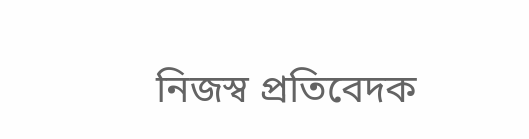নিজস্ব প্রতিবেদক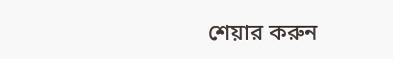শেয়ার করুন